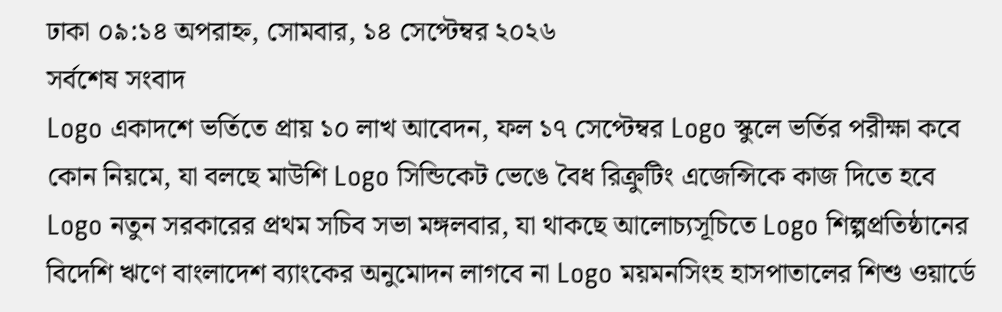ঢাকা ০৯:১৪ অপরাহ্ন, সোমবার, ১৪ সেপ্টেম্বর ২০২৬
সর্বশেষ সংবাদ
Logo একাদশে ভর্তিতে প্রায় ১০ লাখ আবেদন, ফল ১৭ সেপ্টেম্বর Logo স্কুলে ভর্তির পরীক্ষা কবে কোন নিয়মে, যা বলছে মাউশি Logo সিন্ডিকেট ভেঙে বৈধ রিক্রুটিং এজেন্সিকে কাজ দি‌তে হ‌বে Logo নতুন সরকারের প্রথম সচিব সভা মঙ্গলবার, যা থাকছে আলোচ্যসূচিতে Logo শিল্পপ্রতিষ্ঠানের বিদেশি ঋণে বাংলাদেশ ব্যাংকের অনুমোদন লাগবে না Logo ময়মনসিংহ হাসপাতালের শিশু ওয়ার্ডে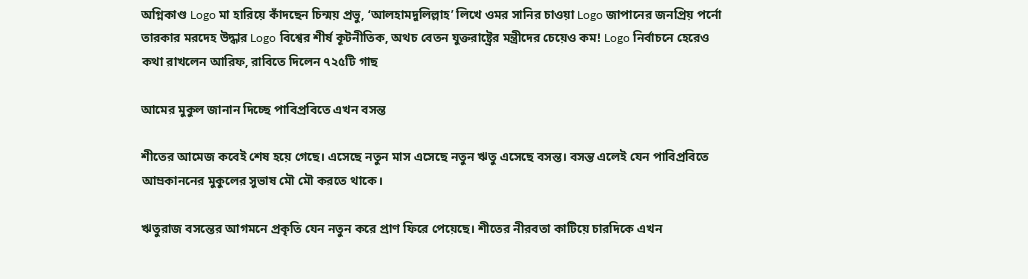অগ্নিকাণ্ড Logo মা হারিয়ে কাঁদছেন চিন্ময় প্রভু, ‘আলহামদুলিল্লাহ’ লিখে ওমর সানির চাওয়া Logo জাপানের জনপ্রিয় পর্নো তারকার মরদেহ উদ্ধার Logo বিশ্বের শীর্ষ কূটনীতিক, অথচ বেতন যুক্তরাষ্ট্রের মন্ত্রীদের চেয়েও কম! Logo নির্বাচনে হেরেও কথা রাখলেন আরিফ, রাবিতে দিলেন ৭২৫টি গাছ

আমের মুকুল জানান দিচ্ছে পাবিপ্রবিতে এখন বসন্ত

শীতের আমেজ কবেই শেষ হয়ে গেছে। এসেছে নতুন মাস এসেছে নতুন ঋতু এসেছে বসন্ত। বসন্ত এলেই যেন পাবিপ্রবিতে আম্রকাননের মুকুলের সুভাষ মৌ মৌ করতে থাকে।

ঋতুরাজ বসন্তের আগমনে প্রকৃতি যেন নতুন করে প্রাণ ফিরে পেয়েছে। শীতের নীরবতা কাটিয়ে চারদিকে এখন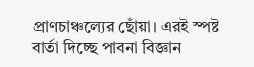প্রাণচাঞ্চল্যের ছোঁয়া। এরই স্পষ্ট বার্তা দিচ্ছে পাবনা বিজ্ঞান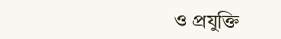ও প্রযুক্তি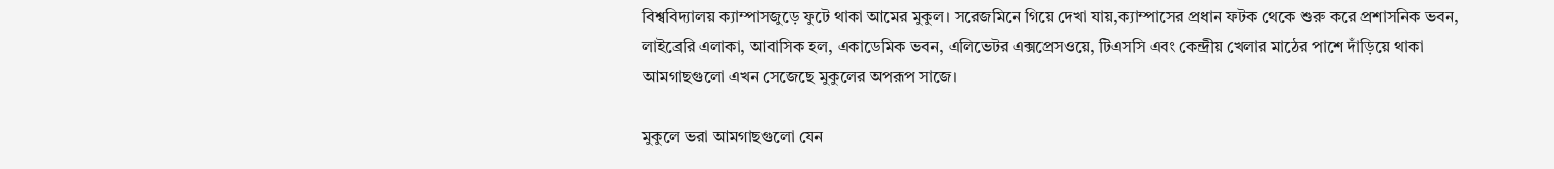বিশ্ববিদ্যালয় ক্যাম্পাসজুড়ে ফুটে থাকা আমের মুকুল। সরেজমিনে গিয়ে দেখা যায়,ক্যাম্পাসের প্রধান ফটক থেকে শুরু করে প্রশাসনিক ভবন, লাইব্রেরি এলাকা, আবাসিক হল, একাডেমিক ভবন, এলিভেটর এক্সপ্রেসওয়ে, টিএসসি এবং কেন্দ্রীয় খেলার মাঠের পাশে দাঁড়িয়ে থাকা আমগাছগুলো এখন সেজেছে মুকুলের অপরূপ সাজে।

মুকুলে ভরা আমগাছগুলো যেন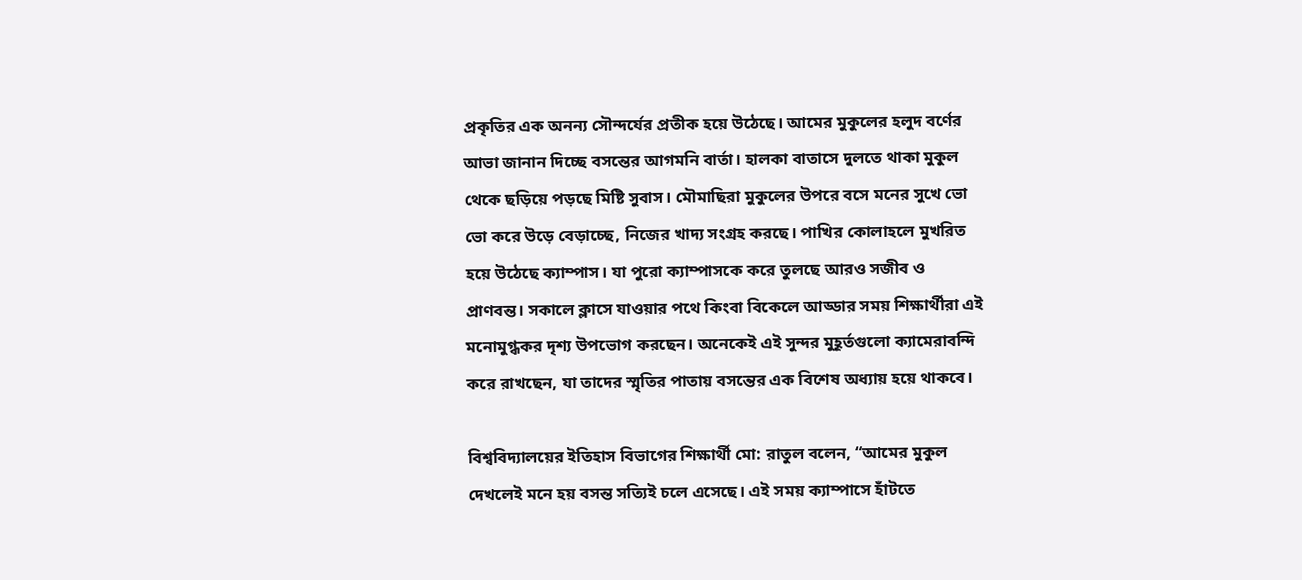প্রকৃতির এক অনন্য সৌন্দর্যের প্রতীক হয়ে উঠেছে। আমের মুকুলের হলুদ বর্ণের আভা জানান দিচ্ছে বসন্তের আগমনি বার্তা। হালকা বাতাসে দুলতে থাকা মুকুল থেকে ছড়িয়ে পড়ছে মিষ্টি সুবাস। মৌমাছিরা মুকুলের উপরে বসে মনের সুখে ভো ভো করে উড়ে বেড়াচ্ছে, নিজের খাদ্য সংগ্রহ করছে। পাখির কোলাহলে মুখরিত হয়ে উঠেছে ক্যাম্পাস। যা পুরো ক্যাম্পাসকে করে তুলছে আরও সজীব ও প্রাণবন্ত। সকালে ক্লাসে যাওয়ার পথে কিংবা বিকেলে আড্ডার সময় শিক্ষার্থীরা এই মনোমুগ্ধকর দৃশ্য উপভোগ করছেন। অনেকেই এই সুন্দর মুহূর্তগুলো ক্যামেরাবন্দি করে রাখছেন, যা তাদের স্মৃতির পাতায় বসন্তের এক বিশেষ অধ্যায় হয়ে থাকবে।

বিশ্ববিদ্যালয়ের ইতিহাস বিভাগের শিক্ষার্থী মো: রাতুল বলেন, “আমের মুকুল দেখলেই মনে হয় বসন্ত সত্যিই চলে এসেছে। এই সময় ক্যাম্পাসে হাঁটতে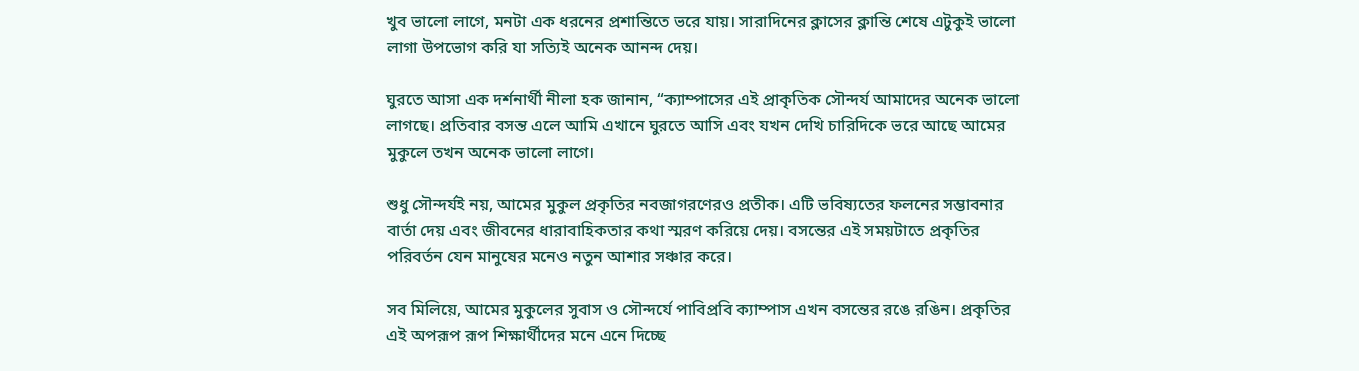খুব ভালো লাগে, মনটা এক ধরনের প্রশান্তিতে ভরে যায়। সারাদিনের ক্লাসের ক্লান্তি শেষে এটুকুই ভালো লাগা উপভোগ করি যা সত্যিই অনেক আনন্দ দেয়।

ঘুরতে আসা এক দর্শনার্থী নীলা হক জানান, “ক্যাম্পাসের এই প্রাকৃতিক সৌন্দর্য আমাদের অনেক ভালো লাগছে। প্রতিবার বসন্ত এলে আমি এখানে ঘুরতে আসি এবং যখন দেখি চারিদিকে ভরে আছে আমের মুকুলে তখন অনেক ভালো লাগে।

শুধু সৌন্দর্যই নয়, আমের মুকুল প্রকৃতির নবজাগরণেরও প্রতীক। এটি ভবিষ্যতের ফলনের সম্ভাবনার বার্তা দেয় এবং জীবনের ধারাবাহিকতার কথা স্মরণ করিয়ে দেয়। বসন্তের এই সময়টাতে প্রকৃতির পরিবর্তন যেন মানুষের মনেও নতুন আশার সঞ্চার করে।

সব মিলিয়ে, আমের মুকুলের সুবাস ও সৌন্দর্যে পাবিপ্রবি ক্যাম্পাস এখন বসন্তের রঙে রঙিন। প্রকৃতির এই অপরূপ রূপ শিক্ষার্থীদের মনে এনে দিচ্ছে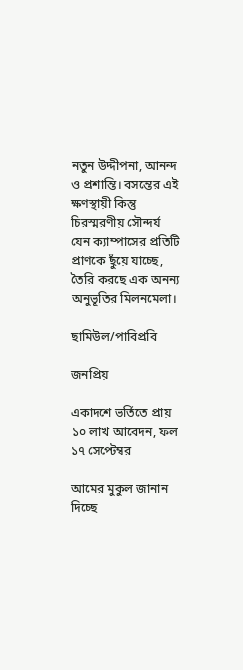নতুন উদ্দীপনা, আনন্দ ও প্রশান্তি। বসন্তের এই ক্ষণস্থায়ী কিন্তু চিরস্মরণীয় সৌন্দর্য যেন ক্যাম্পাসের প্রতিটি প্রাণকে ছুঁয়ে যাচ্ছে, তৈরি করছে এক অনন্য অনুভূতির মিলনমেলা।

ছামিউল/পাবিপ্রবি

জনপ্রিয়

একাদশে ভর্তিতে প্রায় ১০ লাখ আবেদন, ফল ১৭ সেপ্টেম্বর

আমের মুকুল জানান দিচ্ছে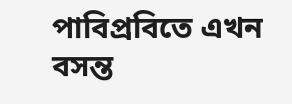পাবিপ্রবিতে এখন বসন্ত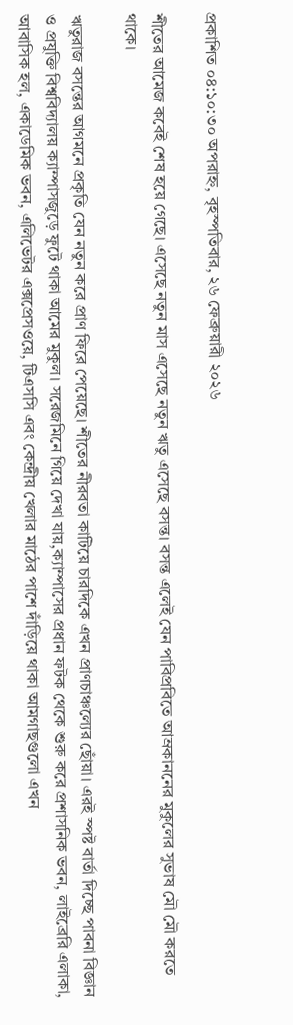প্রকাশিত ০৪:১০:৩০ অপরাহ্ন, বৃহস্পতিবার, ২৬ ফেব্রুয়ারী ২০২৬

শীতের আমেজ কবেই শেষ হয়ে গেছে। এসেছে নতুন মাস এসেছে নতুন ঋতু এসেছে বসন্ত। বসন্ত এলেই যেন পাবিপ্রবিতে আম্রকাননের মুকুলের সুভাষ মৌ মৌ করতে থাকে।

ঋতুরাজ বসন্তের আগমনে প্রকৃতি যেন নতুন করে প্রাণ ফিরে পেয়েছে। শীতের নীরবতা কাটিয়ে চারদিকে এখন প্রাণচাঞ্চল্যের ছোঁয়া। এরই স্পষ্ট বার্তা দিচ্ছে পাবনা বিজ্ঞান ও প্রযুক্তি বিশ্ববিদ্যালয় ক্যাম্পাসজুড়ে ফুটে থাকা আমের মুকুল। সরেজমিনে গিয়ে দেখা যায়,ক্যাম্পাসের প্রধান ফটক থেকে শুরু করে প্রশাসনিক ভবন, লাইব্রেরি এলাকা, আবাসিক হল, একাডেমিক ভবন, এলিভেটর এক্সপ্রেসওয়ে, টিএসসি এবং কেন্দ্রীয় খেলার মাঠের পাশে দাঁড়িয়ে থাকা আমগাছগুলো এখন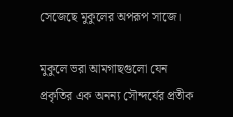সেজেছে মুকুলের অপরূপ সাজে।

মুকুলে ভরা আমগাছগুলো যেন প্রকৃতির এক অনন্য সৌন্দর্যের প্রতীক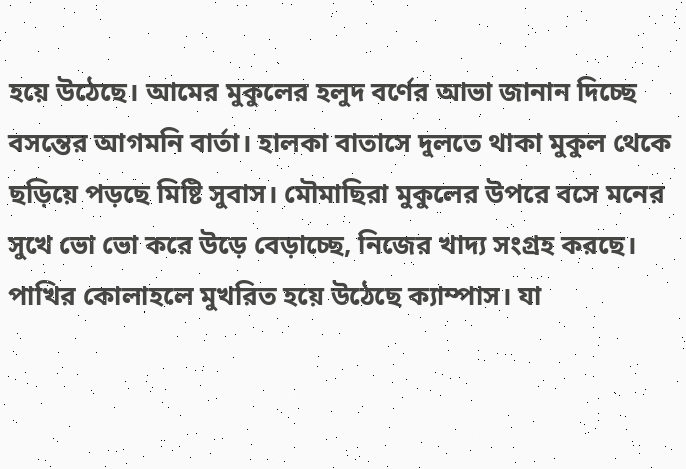হয়ে উঠেছে। আমের মুকুলের হলুদ বর্ণের আভা জানান দিচ্ছে বসন্তের আগমনি বার্তা। হালকা বাতাসে দুলতে থাকা মুকুল থেকে ছড়িয়ে পড়ছে মিষ্টি সুবাস। মৌমাছিরা মুকুলের উপরে বসে মনের সুখে ভো ভো করে উড়ে বেড়াচ্ছে, নিজের খাদ্য সংগ্রহ করছে। পাখির কোলাহলে মুখরিত হয়ে উঠেছে ক্যাম্পাস। যা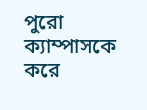পুরো ক্যাম্পাসকে করে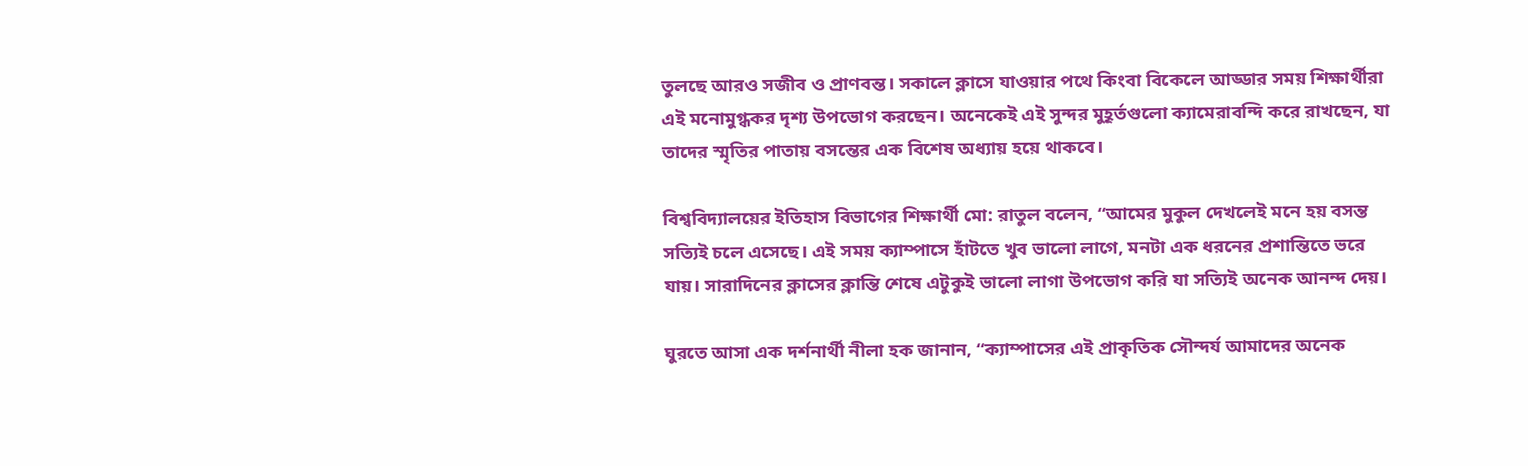তুলছে আরও সজীব ও প্রাণবন্ত। সকালে ক্লাসে যাওয়ার পথে কিংবা বিকেলে আড্ডার সময় শিক্ষার্থীরা এই মনোমুগ্ধকর দৃশ্য উপভোগ করছেন। অনেকেই এই সুন্দর মুহূর্তগুলো ক্যামেরাবন্দি করে রাখছেন, যা তাদের স্মৃতির পাতায় বসন্তের এক বিশেষ অধ্যায় হয়ে থাকবে।

বিশ্ববিদ্যালয়ের ইতিহাস বিভাগের শিক্ষার্থী মো: রাতুল বলেন, “আমের মুকুল দেখলেই মনে হয় বসন্ত সত্যিই চলে এসেছে। এই সময় ক্যাম্পাসে হাঁটতে খুব ভালো লাগে, মনটা এক ধরনের প্রশান্তিতে ভরে যায়। সারাদিনের ক্লাসের ক্লান্তি শেষে এটুকুই ভালো লাগা উপভোগ করি যা সত্যিই অনেক আনন্দ দেয়।

ঘুরতে আসা এক দর্শনার্থী নীলা হক জানান, “ক্যাম্পাসের এই প্রাকৃতিক সৌন্দর্য আমাদের অনেক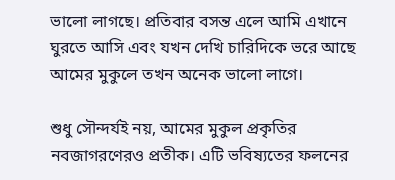ভালো লাগছে। প্রতিবার বসন্ত এলে আমি এখানে ঘুরতে আসি এবং যখন দেখি চারিদিকে ভরে আছে আমের মুকুলে তখন অনেক ভালো লাগে।

শুধু সৌন্দর্যই নয়, আমের মুকুল প্রকৃতির নবজাগরণেরও প্রতীক। এটি ভবিষ্যতের ফলনের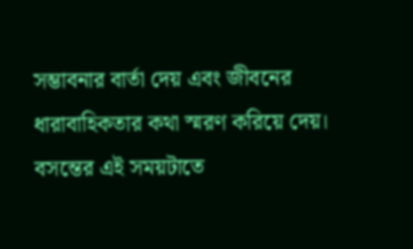সম্ভাবনার বার্তা দেয় এবং জীবনের ধারাবাহিকতার কথা স্মরণ করিয়ে দেয়। বসন্তের এই সময়টাতে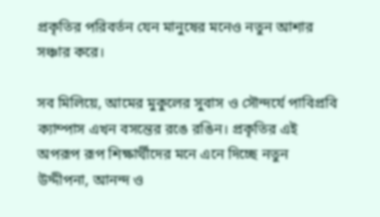প্রকৃতির পরিবর্তন যেন মানুষের মনেও নতুন আশার সঞ্চার করে।

সব মিলিয়ে, আমের মুকুলের সুবাস ও সৌন্দর্যে পাবিপ্রবি ক্যাম্পাস এখন বসন্তের রঙে রঙিন। প্রকৃতির এই অপরূপ রূপ শিক্ষার্থীদের মনে এনে দিচ্ছে নতুন উদ্দীপনা, আনন্দ ও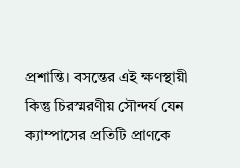প্রশান্তি। বসন্তের এই ক্ষণস্থায়ী কিন্তু চিরস্মরণীয় সৌন্দর্য যেন ক্যাম্পাসের প্রতিটি প্রাণকে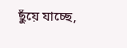ছুঁয়ে যাচ্ছে,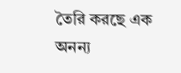তৈরি করছে এক অনন্য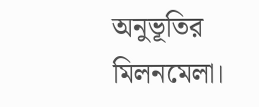অনুভূতির মিলনমেলা।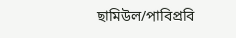ছামিউল/পাবিপ্রবি